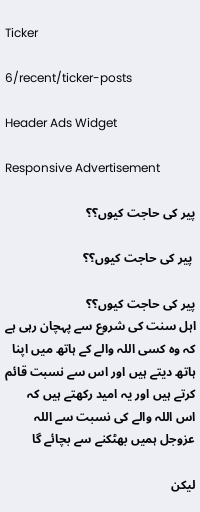Ticker

6/recent/ticker-posts

Header Ads Widget

Responsive Advertisement

پیر کی حاجت کیوں؟؟

 پیر کی حاجت کیوں؟؟

پیر کی حاجت کیوں؟؟
اہل سنت کی شروع سے پہچان رہی ہے کہ وہ کسی اللہ والے کے ہاتھ میں اپنا ہاتھ دیتے ہیں اور اس سے نسبت قائم کرتے ہیں اور یہ امید رکھتے ہیں کہ اس اللہ والے کی نسبت سے اللہ عزوجل ہمیں بھٹکنے سے بچائے گا

لیکن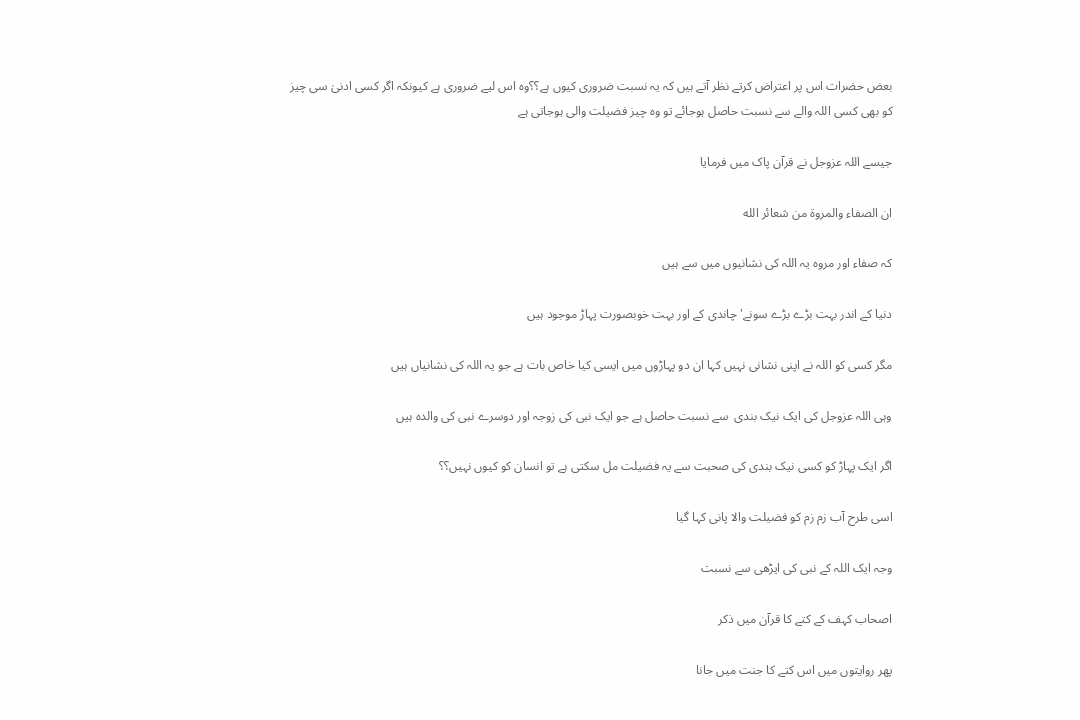بعض حضرات اس پر اعتراض کرتے نظر آتے ہیں کہ یہ نسبت ضروری کیوں ہے؟؟وہ اس لیے ضروری ہے کیونکہ اگر کسی ادنیٰ سی چیز کو بھی کسی اللہ والے سے نسبت حاصل ہوجائے تو وہ چیز فضیلت والی ہوجاتی ہے

جیسے اللہ عزوجل نے قرآن پاک میں فرمایا

ان الصفاء والمروة من شعائر الله

کہ صفاء اور مروہ یہ اللہ کی نشانیوں میں سے ہیں

دنیا کے اندر بہت بڑے بڑے سونے'چاندی کے اور بہت خوبصورت پہاڑ موجود ہیں

مگر کسی کو اللہ نے اپنی نشانی نہیں کہا ان دو پہاڑوں میں ایسی کیا خاص بات ہے جو یہ اللہ کی نشانیاں ہیں

وہی اللہ عزوجل کی ایک نیک بندی  سے نسبت حاصل ہے جو ایک نبی کی زوجہ اور دوسرے نبی کی والدہ ہیں

اگر ایک پہاڑ کو کسی نیک بندی کی صحبت سے یہ فضیلت مل سکتی ہے تو انسان کو کیوں نہیں؟؟

اسی طرح آب زم زم کو فضیلت والا پانی کہا گیا

وجہ ایک اللہ کے نبی کی ایڑھی سے نسبت

اصحاب کہف کے کتے کا قرآن میں ذکر

پھر روایتوں میں اس کتے کا جنت میں جانا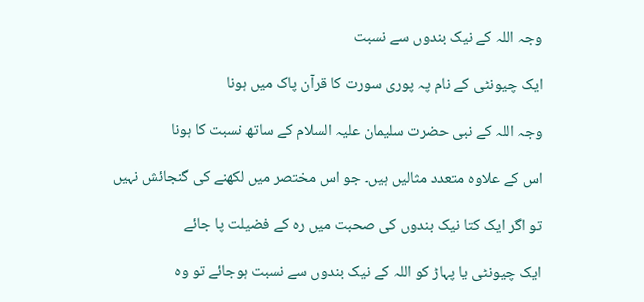وجہ اللہ کے نیک بندوں سے نسبت

ایک چیونٹی کے نام پہ پوری سورت کا قرآن پاک میں ہونا

وجہ اللہ کے نبی حضرت سلیمان علیہ السلام کے ساتھ نسبت کا ہونا

اس کے علاوہ متعدد مثالیں ہیں۔ جو اس مختصر میں لکھنے کی گنجائش نہیں

تو اگر ایک کتا نیک بندوں کی صحبت میں رہ کے فضیلت پا جائے

ایک چیونٹی یا پہاڑ کو اللہ کے نیک بندوں سے نسبت ہوجائے تو وہ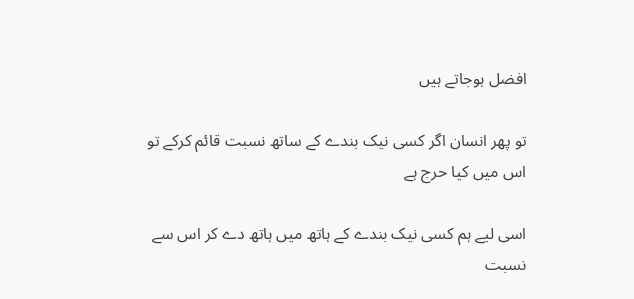افضل ہوجاتے ہیں

تو پھر انسان اگر کسی نیک بندے کے ساتھ نسبت قائم کرکے تو اس میں کیا حرج ہے

اسی لیے ہم کسی نیک بندے کے ہاتھ میں ہاتھ دے کر اس سے نسبت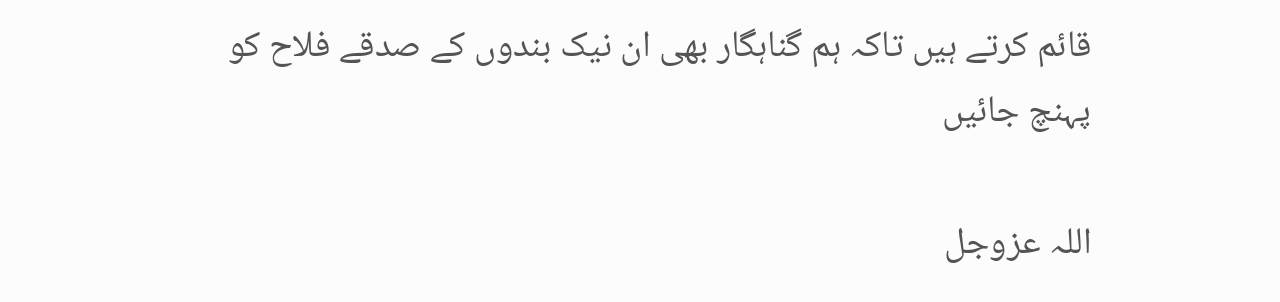قائم کرتے ہیں تاکہ ہم گناہگار بھی ان نیک بندوں کے صدقے فلاح کو پہنچ جائیں

اللہ عزوجل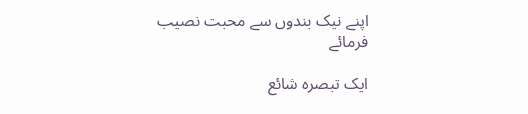اپنے نیک بندوں سے محبت نصیب فرمائے

ایک تبصرہ شائع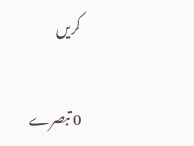کریں

0 تبصرے